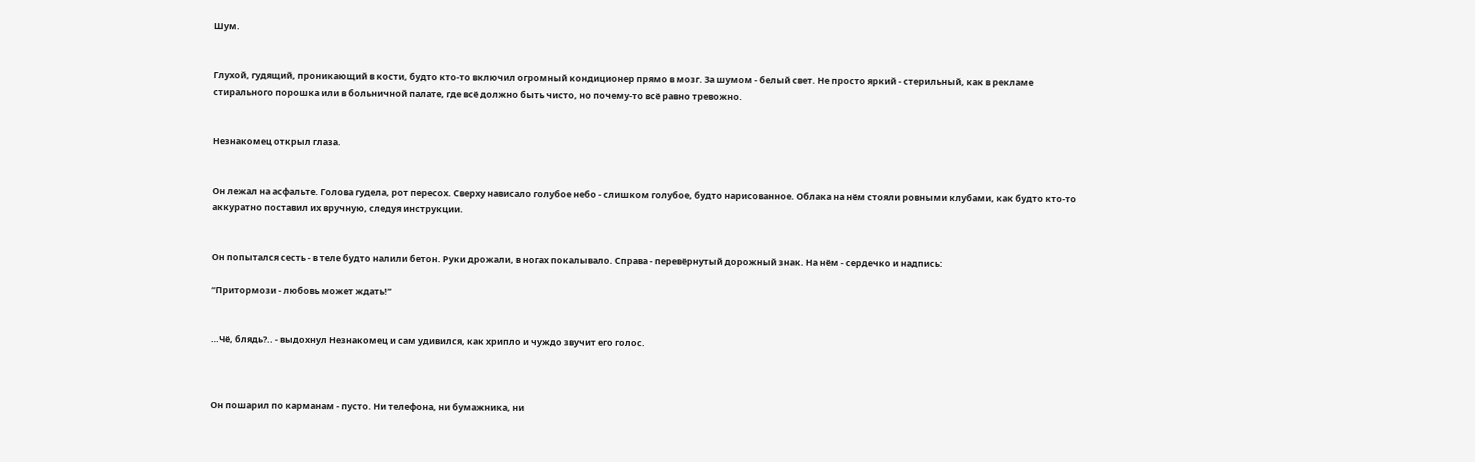Шум.


Глухой, гудящий, проникающий в кости, будто кто-то включил огромный кондиционер прямо в мозг. За шумом - белый свет. Не просто яркий - стерильный, как в рекламе стирального порошка или в больничной палате, где всё должно быть чисто, но почему-то всё равно тревожно.


Незнакомец открыл глаза.


Он лежал на асфальте. Голова гудела, рот пересох. Сверху нависало голубое небо - слишком голубое, будто нарисованное. Облака на нём стояли ровными клубами, как будто кто-то аккуратно поставил их вручную, следуя инструкции.


Он попытался сесть - в теле будто налили бетон. Руки дрожали, в ногах покалывало. Справа - перевёрнутый дорожный знак. На нём - сердечко и надпись:

“Притормози - любовь может ждать!”


…Чё, блядь?.. - выдохнул Незнакомец и сам удивился, как хрипло и чуждо звучит его голос.



Он пошарил по карманам - пусто. Ни телефона, ни бумажника, ни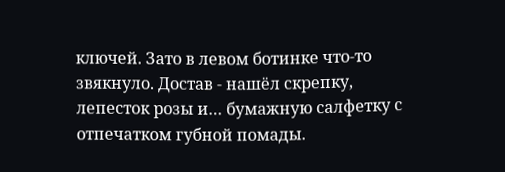ключей. Зато в левом ботинке что-то звякнуло. Достав - нашёл скрепку, лепесток розы и… бумажную салфетку с отпечатком губной помады.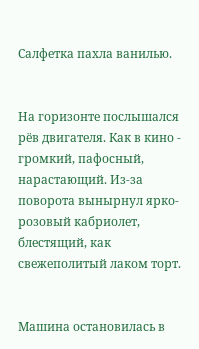Салфетка пахла ванилью.


На горизонте послышался рёв двигателя. Как в кино - громкий, пафосный, нарастающий. Из-за поворота вынырнул ярко-розовый кабриолет, блестящий, как свежеполитый лаком торт.


Машина остановилась в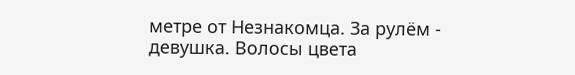метре от Незнакомца. За рулём - девушка. Волосы цвета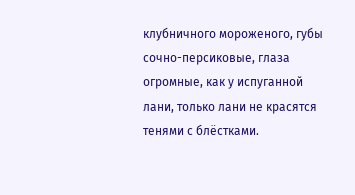клубничного мороженого, губы сочно-персиковые, глаза огромные, как у испуганной лани, только лани не красятся тенями с блёстками.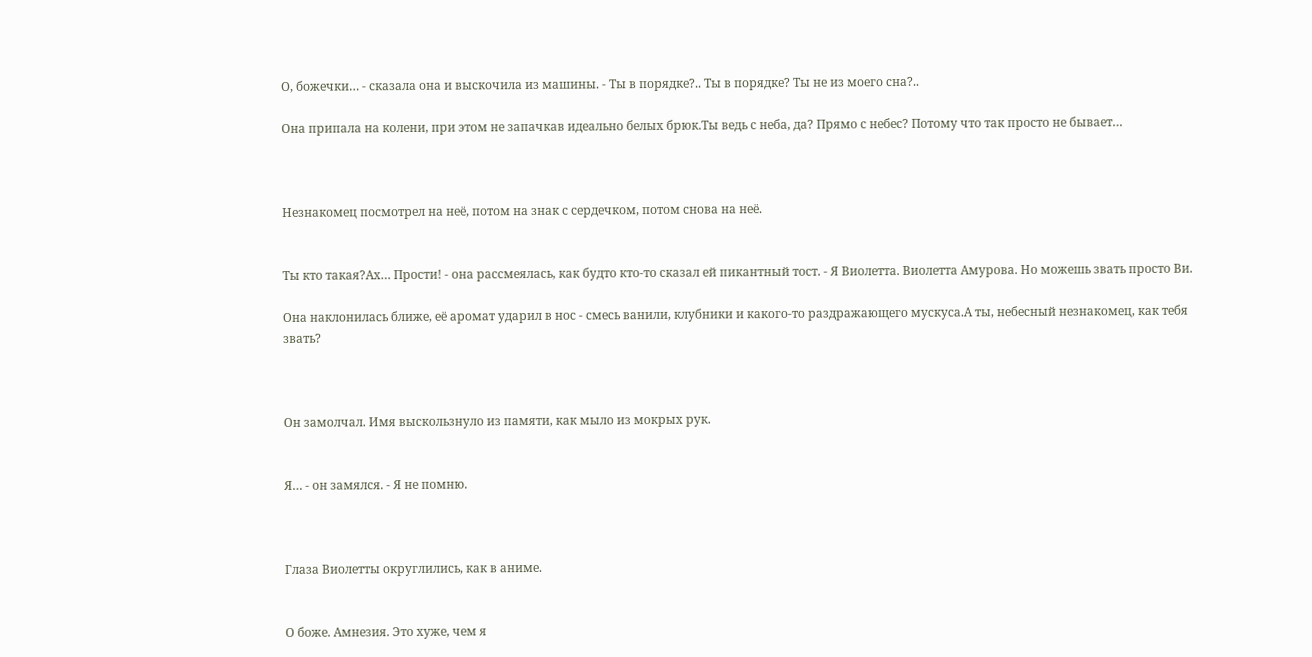О, божечки… - сказала она и выскочила из машины. - Ты в порядке?.. Ты в порядке? Ты не из моего сна?..

Она припала на колени, при этом не запачкав идеально белых брюк.Ты ведь с неба, да? Прямо с небес? Потому что так просто не бывает…



Незнакомец посмотрел на неё, потом на знак с сердечком, потом снова на неё.


Ты кто такая?Ах… Прости! - она рассмеялась, как будто кто-то сказал ей пикантный тост. - Я Виолетта. Виолетта Амурова. Но можешь звать просто Ви.

Она наклонилась ближе, её аромат ударил в нос - смесь ванили, клубники и какого-то раздражающего мускуса.А ты, небесный незнакомец, как тебя звать?



Он замолчал. Имя выскользнуло из памяти, как мыло из мокрых рук.


Я… - он замялся. - Я не помню.



Глаза Виолетты округлились, как в аниме.


О боже. Амнезия. Это хуже, чем я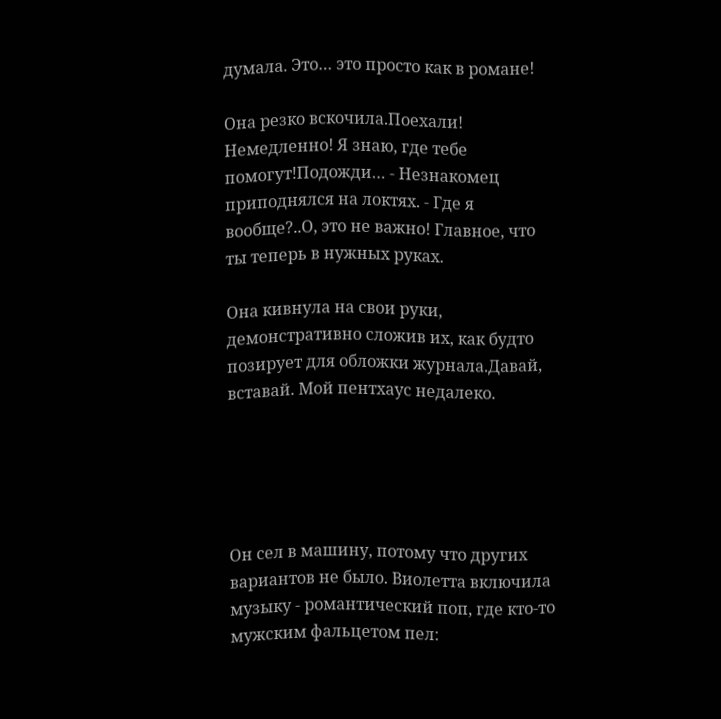думала. Это… это просто как в романе!

Она резко вскочила.Поехали! Немедленно! Я знаю, где тебе помогут!Подожди… - Незнакомец приподнялся на локтях. - Где я вообще?..О, это не важно! Главное, что ты теперь в нужных руках.

Она кивнула на свои руки, демонстративно сложив их, как будто позирует для обложки журнала.Давай, вставай. Мой пентхаус недалеко.





Он сел в машину, потому что других вариантов не было. Виолетта включила музыку - романтический поп, где кто-то мужским фальцетом пел: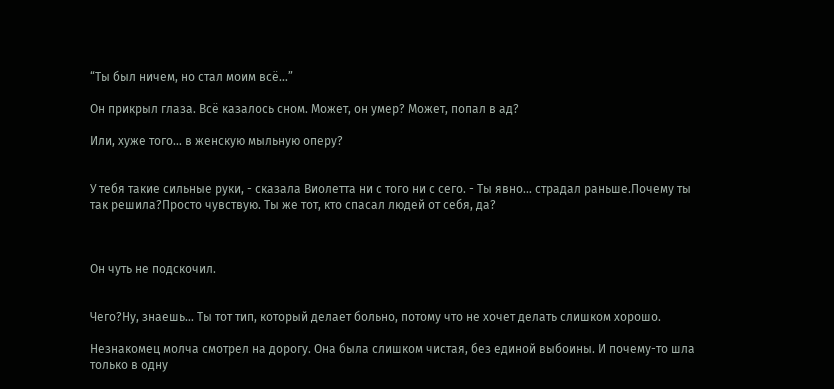“Ты был ничем, но стал моим всё…”

Он прикрыл глаза. Всё казалось сном. Может, он умер? Может, попал в ад?

Или, хуже того… в женскую мыльную оперу?


У тебя такие сильные руки, - сказала Виолетта ни с того ни с сего. - Ты явно… страдал раньше.Почему ты так решила?Просто чувствую. Ты же тот, кто спасал людей от себя, да?



Он чуть не подскочил.


Чего?Ну, знаешь… Ты тот тип, который делает больно, потому что не хочет делать слишком хорошо.

Незнакомец молча смотрел на дорогу. Она была слишком чистая, без единой выбоины. И почему-то шла только в одну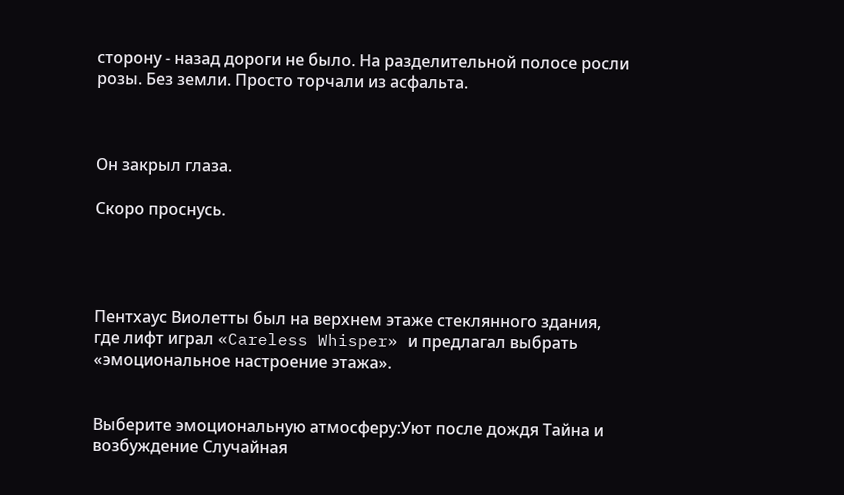сторону - назад дороги не было. На разделительной полосе росли розы. Без земли. Просто торчали из асфальта.



Он закрыл глаза.

Скоро проснусь.




Пентхаус Виолетты был на верхнем этаже стеклянного здания, где лифт играл «Careless Whisper» и предлагал выбрать «эмоциональное настроение этажа».


Выберите эмоциональную атмосферу:Уют после дождя Тайна и возбуждение Случайная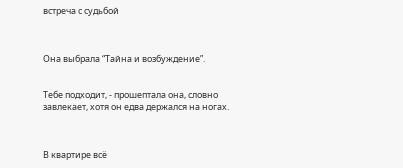встреча с судьбой



Она выбрала “Тайна и возбуждение”.


Тебе подходит, - прошептала она, словно завлекает, хотя он едва держался на ногах.



В квартире всё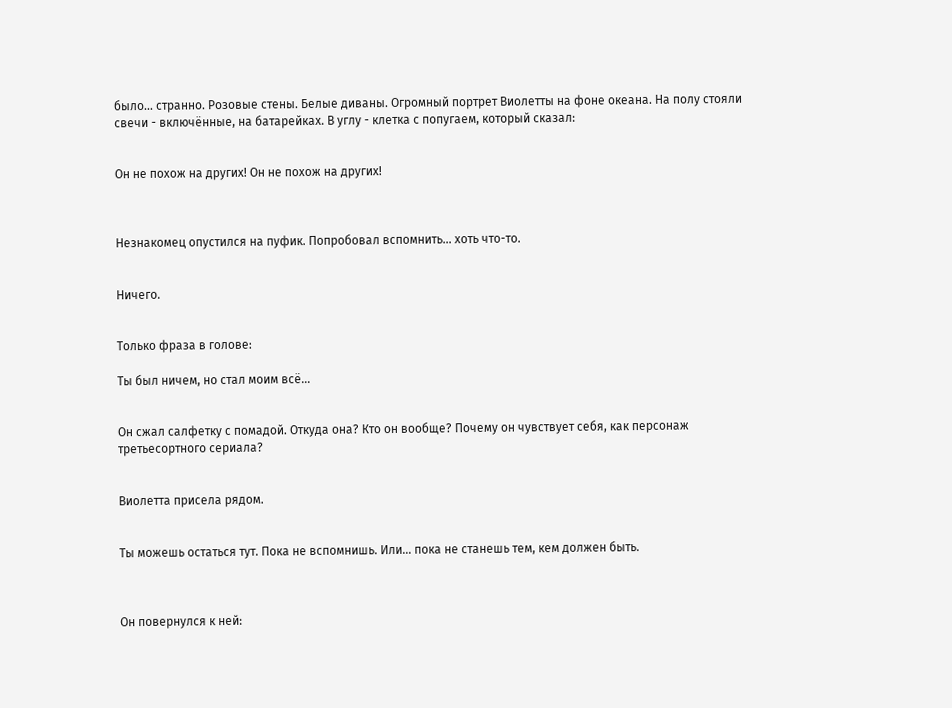было… странно. Розовые стены. Белые диваны. Огромный портрет Виолетты на фоне океана. На полу стояли свечи - включённые, на батарейках. В углу - клетка с попугаем, который сказал:


Он не похож на других! Он не похож на других!



Незнакомец опустился на пуфик. Попробовал вспомнить… хоть что-то.


Ничего.


Только фраза в голове:

Ты был ничем, но стал моим всё…


Он сжал салфетку с помадой. Откуда она? Кто он вообще? Почему он чувствует себя, как персонаж третьесортного сериала?


Виолетта присела рядом.


Ты можешь остаться тут. Пока не вспомнишь. Или… пока не станешь тем, кем должен быть.



Он повернулся к ней: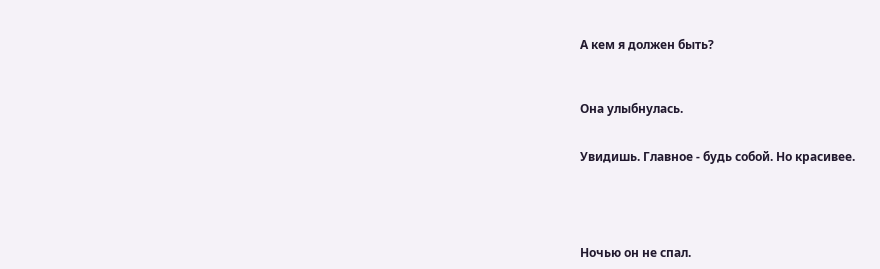А кем я должен быть?



Она улыбнулась.


Увидишь. Главное - будь собой. Но красивее.





Ночью он не спал.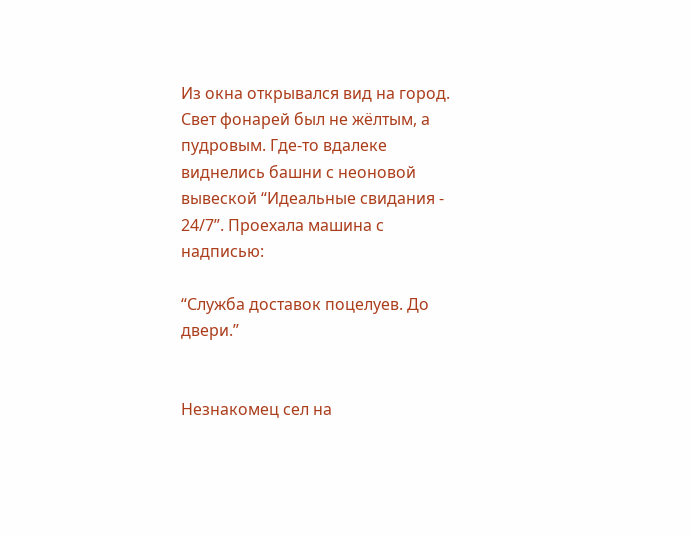Из окна открывался вид на город. Свет фонарей был не жёлтым, а пудровым. Где-то вдалеке виднелись башни с неоновой вывеской “Идеальные свидания - 24/7”. Проехала машина с надписью:

“Служба доставок поцелуев. До двери.”


Незнакомец сел на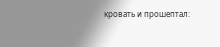кровать и прошептал: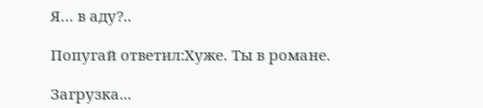Я… в аду?..

Попугай ответил:Хуже. Ты в романе.

Загрузка...